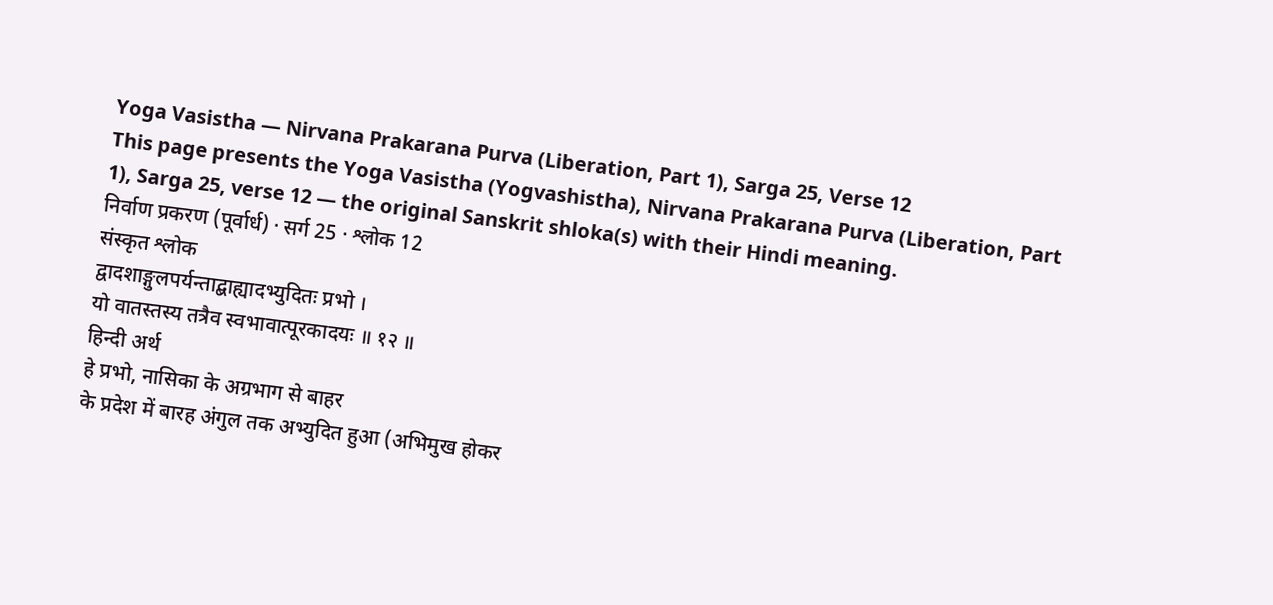Yoga Vasistha — Nirvana Prakarana Purva (Liberation, Part 1), Sarga 25, Verse 12
This page presents the Yoga Vasistha (Yogvashistha), Nirvana Prakarana Purva (Liberation, Part 1), Sarga 25, verse 12 — the original Sanskrit shloka(s) with their Hindi meaning.
निर्वाण प्रकरण (पूर्वार्ध) · सर्ग 25 · श्लोक 12
संस्कृत श्लोक
द्वादशाङ्गुलपर्यन्ताद्बाह्यादभ्युदितः प्रभो ।
यो वातस्तस्य तत्रैव स्वभावात्पूरकादयः ॥ १२ ॥
हिन्दी अर्थ
हे प्रभो, नासिका के अग्रभाग से बाहर
के प्रदेश में बारह अंगुल तक अभ्युदित हुआ (अभिमुख होकर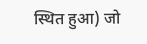स्थित हुआ) जो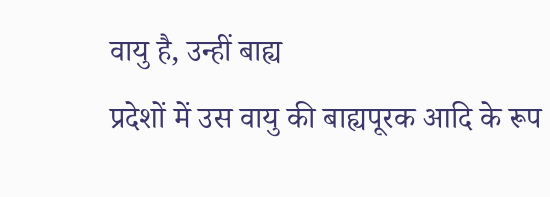वायु है, उन्हीं बाह्य
प्रदेशों में उस वायु की बाह्यपूरक आदि के रूप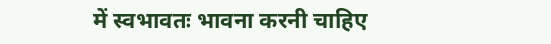में स्वभावतः भावना करनी चाहिए